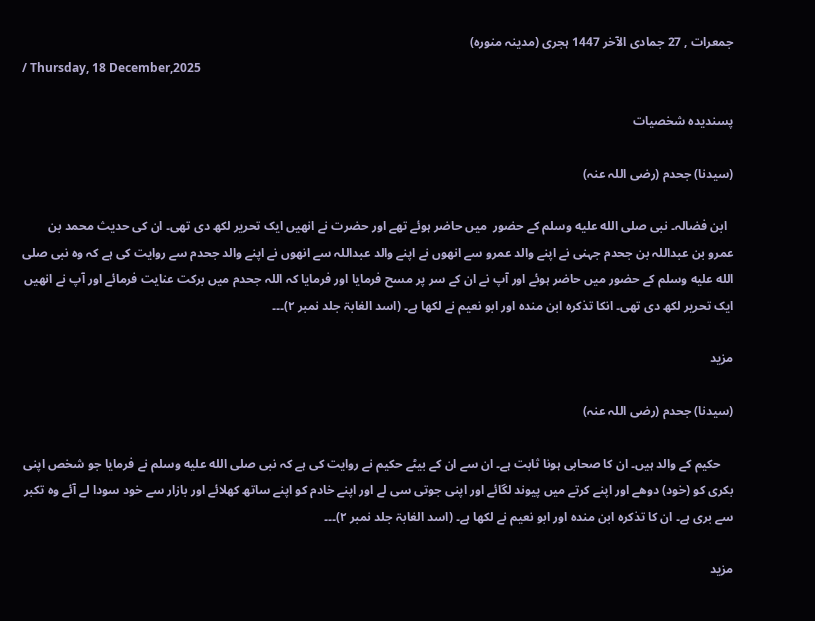جمعرات , 27 جمادى الآخر 1447 ہجری (مدینہ منورہ)
/ Thursday, 18 December,2025

پسنديدہ شخصيات

(سیدنا) جحدم (رضی اللہ عنہ)

  ابن فضالہ۔ نبی صلى الله عليه وسلم کے حضور  میں حاضر ہوئے تھے اور حضرت نے انھیں ایک تحریر لکھ دی تھی۔ ان کی حدیث محمد بن عمرو بن عبداللہ بن جحدم جہنی نے اپنے والد عمرو سے انھوں نے اپنے والد عبداللہ سے انھوں نے اپنے والد جحدم سے روایت کی ہے کہ وہ نبی صلى الله عليه وسلم کے حضور میں حاضر ہوئے اور آپ نے ان کے سر پر مسح فرمایا اور فرمایا کہ اللہ جحدم میں برکت عنایت فرمائے اور آپ نے انھیں ایک تحریر لکھ دی تھی۔ انکا تذکرہ ابن مندہ اور ابو نعیم نے لکھا ہے۔ (اسد الغابۃ جلد نمبر ۲)۔۔۔

مزید

(سیدنا) جحدم (رضی اللہ عنہ)

    حکیم کے والد ہیں۔ ان کا صحابی ہونا ثابت ہے۔ ان سے ان کے بیٹے حکیم نے روایت کی ہے کہ نبی صلى الله عليه وسلم نے فرمایا جو شخص اپنی بکری کو (خود) دوھے اور اپنے کرتے میں پیوند لگائے اور اپنی جوتی سی لے اور اپنے خادم کو اپنے ساتھ کھلائے اور بازار سے خود سودا لے آئے وہ تکبر سے بری ہے۔ ان کا تذکرہ ابن مندہ اور ابو نعیم نے لکھا ہے۔ (اسد الغابۃ جلد نمبر ۲)۔۔۔

مزید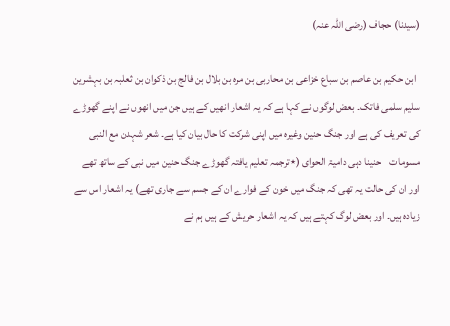(سیدنا) حجاف (رضی اللہ عنہ)

  ابن حکیم بن عاصم بن سباع خزاعی بن محاربی بن مرہ بن بلال بن فالج بن ذکوان بن ثعلبہ بن بہشرین سلیم سلمی فاتک۔ بعض لوگوں نے کہا ہے کہ یہ اشعار انھیں کے ہیں جن میں انھوں نے اپنے گھوڑے کی تعریف کی ہے اور جنگ حنین وغیرہ میں اپنی شرکت کا حال بیان کیا ہے۔ شعر شہدن مع النبی مسومات    حنینا دہی دامیۃ الحوای (٭ترجمہ تعلیم یافتہ گھوڑے جنگ حنین میں نبی کے ساتھ تھے اور ان کی حالت یہ تھی کہ جنگ میں خون کے فوارے ان کے جسم سے جاری تھے) یہ اشعار اس سے زیادہ ہیں۔ اور بعض لوگ کہتے ہیں کہ یہ اشعار حریش کے ہیں ہم نے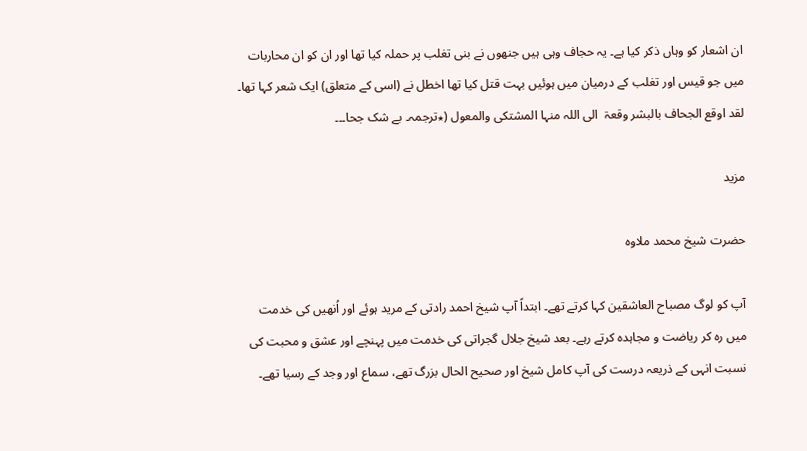ان اشعار کو وہاں ذکر کیا ہے۔ یہ حجاف وہی ہیں جنھوں نے بنی تغلب پر حملہ کیا تھا اور ان کو ان محاربات میں جو قیس اور تغلب کے درمیان میں ہوئیں بہت قتل کیا تھا اخطل نے (اسی کے متعلق) ایک شعر کہا تھا۔ لقد اوقع الجحاف بالبشر وقعۃ  الی اللہ منہا المشتکی والمعول (٭ترجمہ۔ بے شک جحا۔۔۔

مزید

حضرت شیخ محمد ملاوہ

آپ کو لوگ مصباح العاشقین کہا کرتے تھے۔ ابتداً آپ شیخ احمد رادتی کے مرید ہوئے اور اُنھیں کی خدمت میں رہ کر ریاضت و مجاہدہ کرتے رہے۔ بعد شیخ جلال گجراتی کی خدمت میں پہنچے اور عشق و محبت کی نسبت انہی کے ذریعہ درست کی آپ کامل شیخ اور صحیح الحال بزرگ تھے، سماع اور وجد کے رسیا تھے۔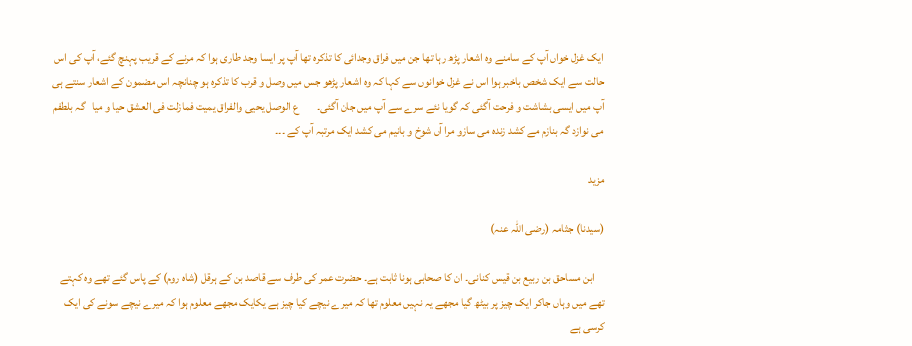ایک غزل خواں آپ کے سامنے وہ اشعار پڑھ رہا تھا جن میں فراق وجدائی کا تذکرہ تھا آپ پر ایسا وجد طاری ہوا کہ مرنے کے قریب پہنچ گئے، آپ کی اس حالت سے ایک شخص باخبر ہوا اس نے غزل خوانوں سے کہا کہ وہ اشعار پڑھو جس میں وصل و قرب کا تذکرہ ہو چنانچہ اس مضمون کے اشعار سنتے ہی آپ میں ایسی بشاشت و فرحت آگئی کہ گویا نئے سرے سے آپ میں جان آگئی۔        ع الوصل یحیی والفراق یمیت فمازلت فی العشق حیا و میا   گہ بلطفم می نوازد گہ بنازم مے کشد زندہ می سازو مرا آں شوخ و بانیم می کشد ایک مرتبہ آپ کے ۔۔۔

مزید

(سیدنا) جثامہ (رضی اللہ عنہ)

    ابن مساحق بن ربیع بن قیس کنانی۔ ان کا صحابی ہونا ثابت ہے۔ حضرت عمر کی طرف سے قاصد بن کے ہرقل (شاہ روم) کے پاس گئے تھے وہ کہتے تھے میں وہاں جاکر ایک چیز پر بیٹھ گیا مجھے یہ نہیں معلوم تھا کہ میرے نیچے کیا چیز ہے یکایک مجھے معلوم ہوا کہ میرے نیچے سونے کی ایک کرسی ہے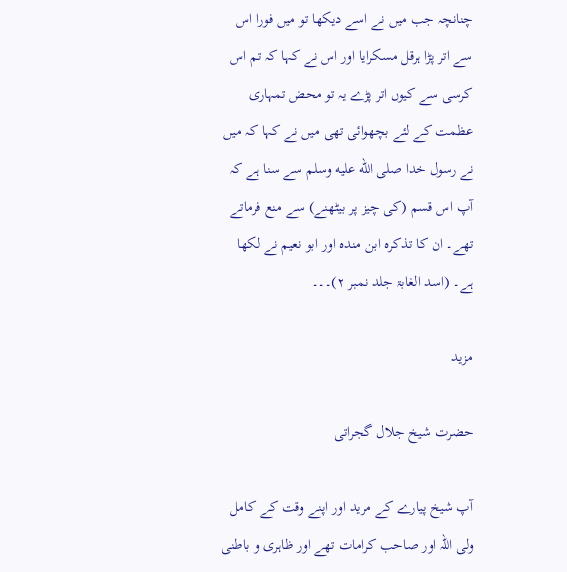چنانچہ جب میں نے اسے دیکھا تو میں فورا اس سے اتر پڑا ہرقل مسکرایا اور اس نے کہا کہ تم اس کرسی سے کیوں اتر پڑے یہ تو محض تمہاری عظمت کے لئے بچھوائی تھی میں نے کہا کہ میں نے رسول خدا صلى الله عليه وسلم سے سنا ہے کہ آپ اس قسم (کی چیز پر بیٹھنے) سے منع فرماتے تھے۔ ان کا تذکرہ ابن مندہ اور ابو نعیم نے لکھا ہے۔ (اسد الغابۃ جلد نمبر ۲)۔۔۔

مزید

حضرت شیخ جلال گجراتی

آپ شیخ پیارے کے مرید اور اپنے وقت کے کامل ولی اللہ اور صاحب کرامات تھے اور ظاہری و باطنی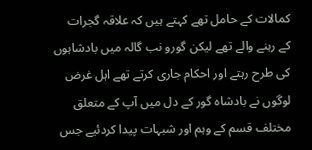کمالات کے حامل تھے کہتے ہیں کہ علاقہ گجرات کے رہنے والے تھے لیکن گورو نب گالہ میں بادشاہوں کی طرح رہتے اور احکام جاری کرتے تھے اہل غرض لوگوں نے بادشاہ گور کے دل میں آپ کے متعلق مختلف قسم کے وہم اور شبہات پیدا کردئیے جس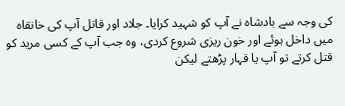کی وجہ سے بادشاہ نے آپ کو شہید کرایا۔ جلاد اور قاتل آپ کی خانقاہ میں داخل ہوئے اور خون ریزی شروع کردی، وہ جب آپ کے کسی مرید کو قتل کرتے تو آپ یا قہار پڑھتے لیکن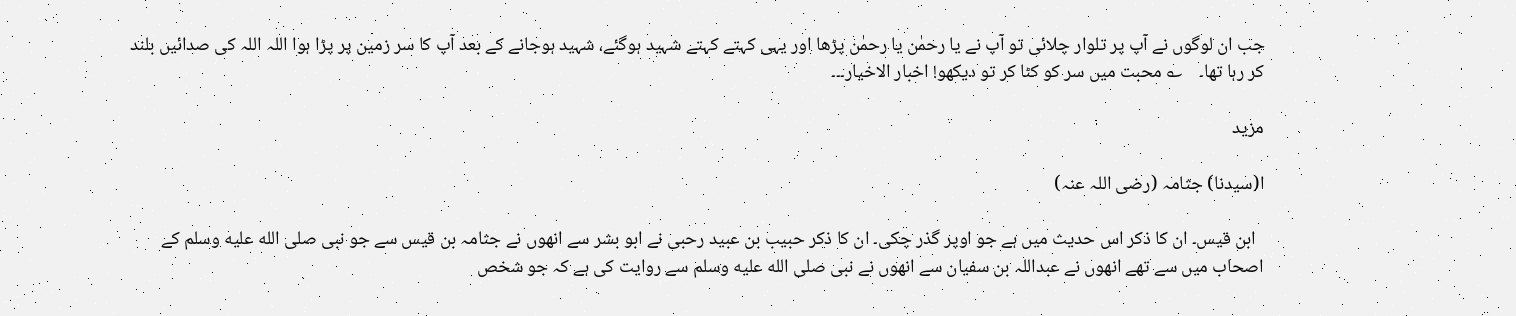جب ان لوگوں نے آپ پر تلوار چلائی تو آپ نے یا رحمٰن یا رحمٰن پڑھا اور یہی کہتے کہتے شہید ہوگئے، شہید ہوجانے کے بعد آپ کا سر زمین پر پڑا ہوا اللہ اللہ کی صدائیں بلند کر رہا تھا۔    ؎ محبت میں سر کو کٹا کر تو دیکھو! اخبار الاخیار۔۔۔

مزید

ا(سیدنا) جثامہ (رضی اللہ عنہ)

  ابن قیس۔ ان کا ذکر اس حدیث میں ہے جو اوپر گذر چکی۔ ان کا ذکر حبیب بن عبید رحبی نے ابو بشر سے انھوں نے جثامہ بن قیس سے جو نبی صلى الله عليه وسلم کے اصحاب میں سے تھے انھوں نے عبداللہ بن سفیان سے انھوں نے نبی صلى الله عليه وسلم سے روایت کی ہے کہ جو شخص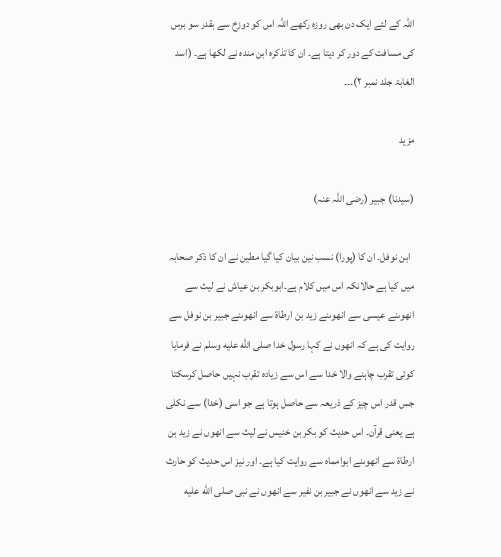اللہ کے لئے ایک دن بھی روزہ رکھے اللہ اس کو دوزخ سے بقدر سو برس کی مسافت کے دور کر دیتا ہے۔ ان کا تذکرہ ابن مندہ نے لکھا ہے۔ (اسد الغابۃ جلد نمبر ۲)۔۔۔

مزید

(سیدنا) جبیر (رضی اللہ عنہ)

  ابن نوفل۔ ان کا (پورا) نسب نین بیان کیا گیا مطین نے ان کا ذکر صحابہ میں کیا ہے حالانکہ اس میں کلام ہے۔ابوبکر بن عیاش نے لیث سے انھوںنے عیسی سے انھوںنے زید بن ارطاۃ سے انھوںنے جبیر بن نوفل سے روایت کی ہے کہ انھوں نے کہا رسول خدا صلى الله عليه وسلم نے فرمایا کوئی تقرب چاہنے والا خدا سے اس سے زیادہ تقرب نہیں حاصل کرسکتا جس قدر اس چیز کے ذریعہ سے حاصل ہوتا ہے جو اسی (خدا) سے نکلی ہے یعنی قرآن۔ اس حدیث کو بکر بن خنیس نے لیث سے انھوں نے زید بن ارطاۃ سے انھوںنے ابوامماہ سے روایت کیا ہے۔ اور نیز اس حدیث کو حارث نے زید سے انھوں نے جبیر بن نفیر سے انھوں نے نبی صلى الله عليه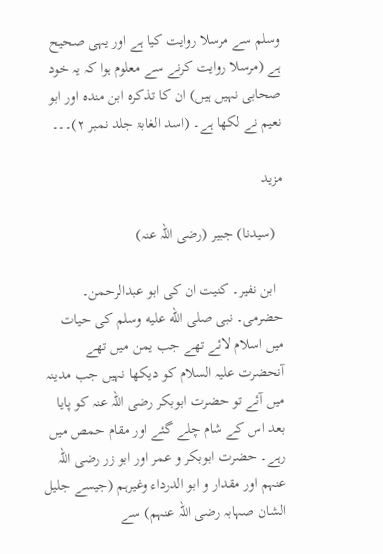وسلم سے مرسلا روایت کیا ہے اور یہی صحیح ہے (مرسلا روایت کرنے سے معلوم ہوا کہ یہ خود صحابی نہیں ہیں) ان کا تذکرہ ابن مندہ اور ابو نعیم نے لکھا ہے۔ (اسد الغابۃ جلد نمبر ۲)۔۔۔

مزید

  (سیدنا) جبیر (رضی اللہ عنہ)

  ابن نفیر۔ کنیت ان کی ابو عبدالرحمن۔ حضرمی۔ نبی صلى الله عليه وسلم کی حیات میں اسلام لائے تھے جب یمن میں تھے آنحضرت علیہ السلام کو دیکھا نہیں جب مدینہ میں آئے تو حضرت ابوبکر رضی اللہ عنہ کو پایا بعد اس کے شام چلے گئے اور مقام حمص میں رہے۔ حضرت ابوبکر و عمر اور ابو زر رضی اللہ عنہم اور مقدار و ابو الدرداء وغیرہم (جیسے جلیل الشان صہابہ رضی اللہ عنہم) سے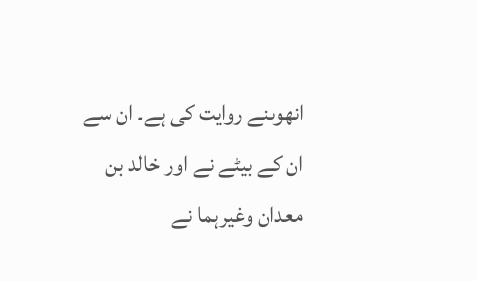انھوںنے روایت کی ہے۔ ان سے ان کے بیٹے نے اور خالد بن معدان وغیرہما نے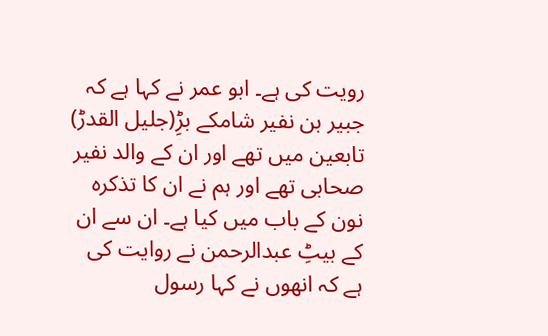رویت کی ہے۔ ابو عمر نے کہا ہے کہ جبیر بن نفیر شامکے بڑِ(جلیل القدڑ) تابعین میں تھے اور ان کے والد نفیر صحابی تھے اور ہم نے ان کا تذکرہ نون کے باب میں کیا ہے۔ ان سے ان کے بیٹِ عبدالرحمن نے روایت کی ہے کہ انھوں نے کہا رسول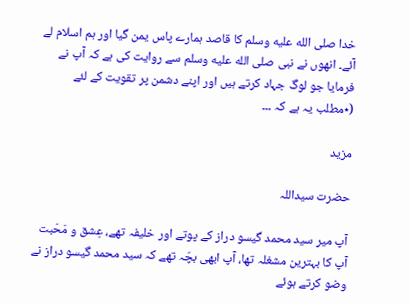خدا صلى الله عليه وسلم کا قاصد ہمارے پاس یمن گیا اور ہم اسلام لے آئے۔ انھوں نے نبی صلى الله عليه وسلم سے روایت کی ہے کہ آپ نے فرمایا جو لوگ جہاد کرتے ہیں اور اپنے دشمن پر تقویت کے لئے (٭مطلب یہ ہے کہ ۔۔۔

مزید

حضرت سیداللہ

آپ میر سید محمد گیسو دراز کے پوتے اور خلیفہ تھے، عِشق و مَحَبت آپ کا بہترین مشغلہ تھا، آپ ابھی بچّہ تھے کہ سید محمد گیسو دراز نے وضو کرتے ہوئے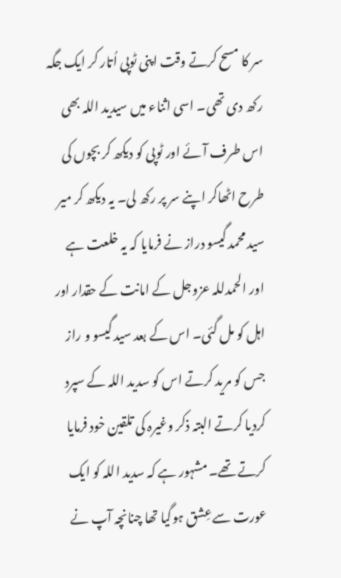سر کا مسح کرتے وقت اپنی ٹوپی اُتار کر ایک جگہ رکھ دی تھی۔ اسی اثناء میں سیدید اللہ بھی اس طرف آئے اور ٹوپی کو دیکھ کر بچوں کی طرح اٹھاکر اپنے سر پر رکھ لی۔ یہ دیکھ کر میر سید محمد گیسو دراز نے فرمایا کہ یہ خلعت ہے اور الحمدللہ عزوجل کے امانت کے حقدار اور اہل کو مل گئی۔ اس کے بعد سید گیسو و راز جس کو مرید کرتے اس کو سدید اللہ کے سپرد کردیا کرتے البتہ ذکر وغیرہ کی تلقین خود فرمایا کرتے تھے۔ مشہور ہے کہ سدید اللہ کو ایک عورت سے عِشق ہوگیا تھا چنانچہ آپ نے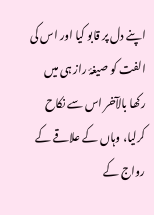اپنے دل پر قابو کیا اور اس کی الفت کو صیغۂ راز ہی میں رکھا بالآخر اس سے نکاح کرلیا، وہاں کے علاقے کے رواج کے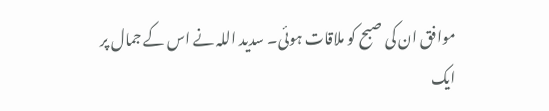موافق ان کی صبح کو ملاقات ہوئی۔ سدید اللہ نے اس کے جمال پر ایک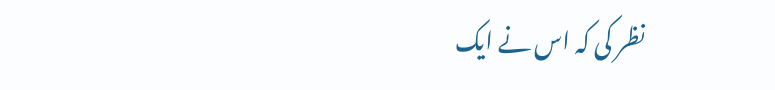نظر کی کہ اس نے ایک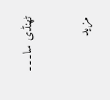ٹھنڈی سا۔۔۔

مزید